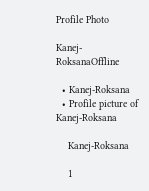Profile Photo

Kanej-RoksanaOffline

  • Kanej-Roksana
  • Profile picture of Kanej-Roksana

    Kanej-Roksana

    1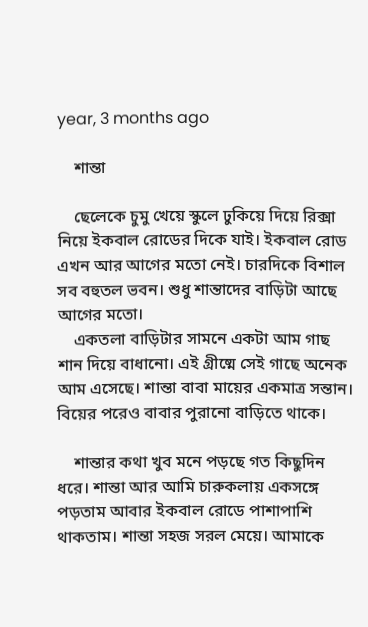year, 3 months ago

    শান্তা

    ছেলেকে চুমু খেয়ে স্কুলে ঢুকিয়ে দিয়ে রিক্সা নিয়ে ইকবাল রোডের দিকে যাই। ইকবাল রোড এখন আর আগের মতো নেই। চারদিকে বিশাল সব বহুতল ভবন। শুধু শান্তাদের বাড়িটা আছে আগের মতো।
    একতলা বাড়িটার সামনে একটা আম গাছ শান দিয়ে বাধানো। এই গ্রীষ্মে সেই গাছে অনেক আম এসেছে। শান্তা বাবা মায়ের একমাত্র সন্তান। বিয়ের পরেও বাবার পুরানো বাড়িতে থাকে।

    শান্তার কথা খুব মনে পড়ছে গত কিছুদিন ধরে। শান্তা আর আমি চারুকলায় একসঙ্গে পড়তাম আবার ইকবাল রোডে পাশাপাশি থাকতাম। শান্তা সহজ সরল মেয়ে। আমাকে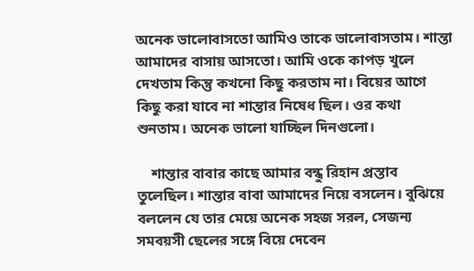অনেক ভালোবাসতো আমিও তাকে ভালোবাসতাম। শান্তা আমাদের বাসায় আসতো। আমি ওকে কাপড় খুলে দেখতাম কিন্তু কখনো কিছু করতাম না। বিয়ের আগে কিছু করা যাবে না শান্তার নিষেধ ছিল। ওর কথা শুনতাম। অনেক ভালো যাচ্ছিল দিনগুলো।

    শান্তার বাবার কাছে আমার বন্ধু রিহান প্রস্তাব তুলেছিল। শান্তার বাবা আমাদের নিয়ে বসলেন। বুঝিয়ে বললেন যে তার মেয়ে অনেক সহজ সরল, সেজন্য সমবয়সী ছেলের সঙ্গে বিয়ে দেবেন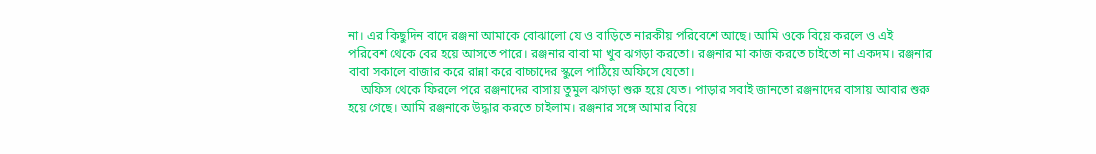না। এর কিছুদিন বাদে রঞ্জনা আমাকে বোঝালো যে ও বাড়িতে নারকীয় পরিবেশে আছে। আমি ওকে বিয়ে করলে ও এই পরিবেশ থেকে বের হয়ে আসতে পারে। রঞ্জনার বাবা মা খুব ঝগড়া করতো। রঞ্জনার মা কাজ করতে চাইতো না একদম। রঞ্জনার বাবা সকালে বাজার করে রান্না করে বাচ্চাদের স্কুলে পাঠিয়ে অফিসে যেতো।
    অফিস থেকে ফিরলে পরে রঞ্জনাদের বাসায় তুমুল ঝগড়া শুরু হয়ে যেত। পাড়ার সবাই জানতো রঞ্জনাদের বাসায় আবার শুরু হয়ে গেছে। আমি রঞ্জনাকে উদ্ধার করতে চাইলাম। রঞ্জনার সঙ্গে আমার বিয়ে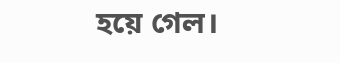হয়ে গেল।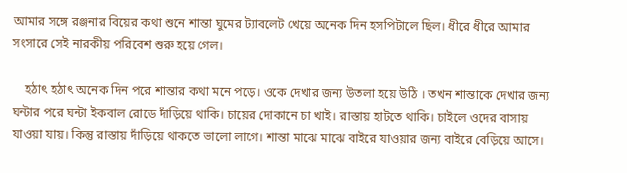আমার সঙ্গে রঞ্জনার বিয়ের কথা শুনে শান্তা ঘুমের ট্যাবলেট খেয়ে অনেক দিন হসপিটালে ছিল। ধীরে ধীরে আমার সংসারে সেই নারকীয় পরিবেশ শুরু হয়ে গেল।

    হঠাৎ হঠাৎ অনেক দিন পরে শান্তার কথা মনে পড়ে। ওকে দেখার জন্য উতলা হয়ে উঠি । তখন শান্তাকে দেখার জন্য ঘন্টার পরে ঘন্টা ইকবাল রোডে দাঁড়িয়ে থাকি। চায়ের দোকানে চা খাই। রাস্তায় হাটতে থাকি। চাইলে ওদের বাসায় যাওয়া যায়। কিন্তু রাস্তায় দাঁড়িয়ে থাকতে ভালো লাগে। শান্তা মাঝে মাঝে বাইরে যাওয়ার জন্য বাইরে বেড়িয়ে আসে।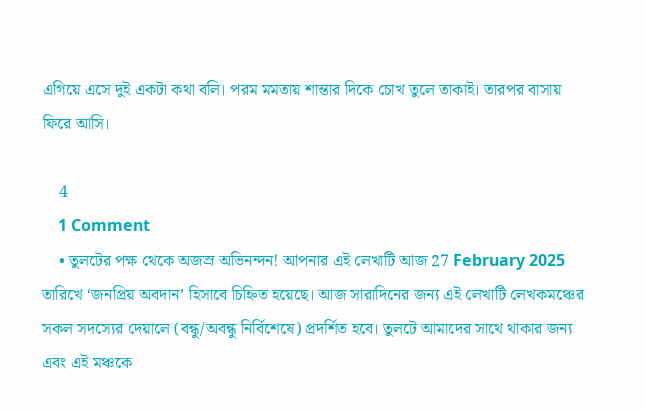এগিয়ে এসে দুই একটা কথা বলি। পরম মমতায় শান্তার দিকে চোখ তুলে তাকাই। তারপর বাসায় ফিরে আসি।

    4
    1 Comment
    • তুলটের পক্ষ থেকে অজস্র অভিনন্দন! আপনার এই লেখাটি আজ 27 February 2025 তারিখে ‘জনপ্রিয় অবদান’ হিসাবে চিহ্নিত হয়েছে। আজ সারাদিনের জন্য এই লেখাটি লেখকমঞ্চের সকল সদস্যের দেয়ালে (বন্ধু/অবন্ধু নির্বিশেষে) প্রদর্শিত হবে। তুলটে আমাদের সাথে থাকার জন্য এবং এই মঞ্চকে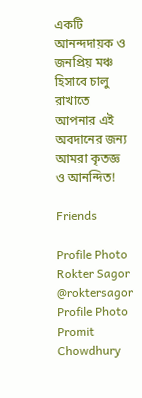একটি আনন্দদায়ক ও জনপ্রিয় মঞ্চ হিসাবে চালু রাখাতে আপনার এই অবদানের জন্য আমরা কৃতজ্ঞ ও আনন্দিত!

Friends

Profile Photo
Rokter Sagor
@roktersagor
Profile Photo
Promit Chowdhury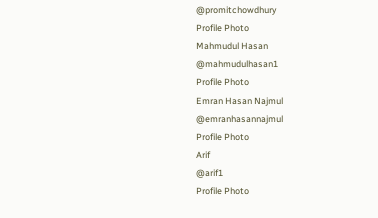@promitchowdhury
Profile Photo
Mahmudul Hasan
@mahmudulhasan1
Profile Photo
Emran Hasan Najmul
@emranhasannajmul
Profile Photo
Arif
@arif1
Profile Photo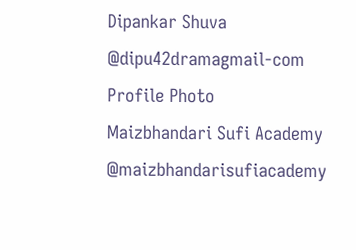Dipankar Shuva
@dipu42dramagmail-com
Profile Photo
Maizbhandari Sufi Academy
@maizbhandarisufiacademy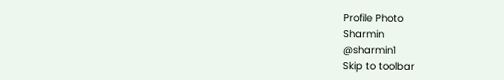Profile Photo
Sharmin
@sharmin1
Skip to toolbar